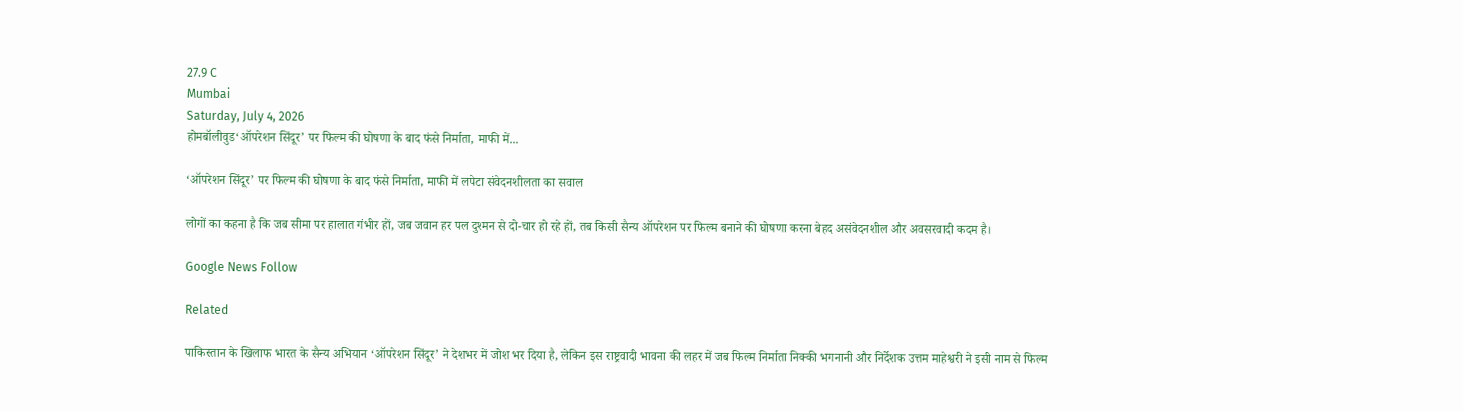27.9 C
Mumbai
Saturday, July 4, 2026
होमबॉलीवुड‘ऑपरेशन सिंदूर’ पर फिल्म की घोषणा के बाद फंसे निर्माता, माफी में...

‘ऑपरेशन सिंदूर’ पर फिल्म की घोषणा के बाद फंसे निर्माता, माफी में लपेटा संवेदनशीलता का सवाल

लोगों का कहना है कि जब सीमा पर हालात गंभीर हों, जब जवान हर पल दुश्मन से दो-चार हो रहे हों, तब किसी सैन्य ऑपरेशन पर फिल्म बनाने की घोषणा करना बेहद असंवेदनशील और अवसरवादी कदम है।

Google News Follow

Related

पाकिस्तान के खिलाफ भारत के सैन्य अभियान ‘ऑपरेशन सिंदूर’ ने देशभर में जोश भर दिया है, लेकिन इस राष्ट्रवादी भावना की लहर में जब फिल्म निर्माता निक्की भगनानी और निर्देशक उत्तम माहेश्वरी ने इसी नाम से फिल्म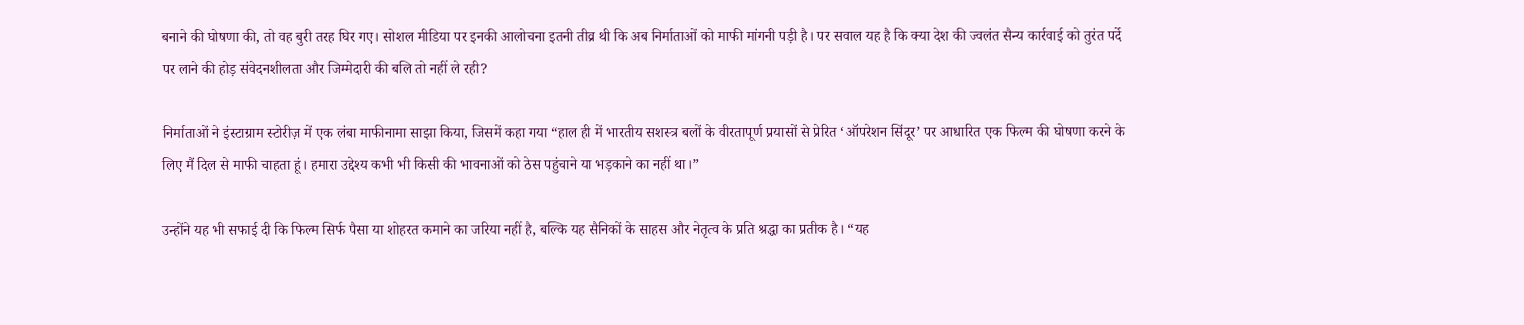बनाने की घोषणा की, तो वह बुरी तरह घिर गए। सोशल मीडिया पर इनकी आलोचना इतनी तीव्र थी कि अब निर्माताओं को माफी मांगनी पड़ी है। पर सवाल यह है कि क्या देश की ज्वलंत सैन्य कार्रवाई को तुरंत पर्दे पर लाने की होड़ संवेदनशीलता और जिम्मेदारी की बलि तो नहीं ले रही?

निर्माताओं ने इंस्टाग्राम स्टोरीज़ में एक लंबा माफीनामा साझा किया, जिसमें कहा गया “हाल ही में भारतीय सशस्त्र बलों के वीरतापूर्ण प्रयासों से प्रेरित ‘ऑपरेशन सिंदूर’ पर आधारित एक फिल्म की घोषणा करने के लिए मैं दिल से माफी चाहता हूं। हमारा उद्देश्य कभी भी किसी की भावनाओं को ठेस पहुंचाने या भड़काने का नहीं था।”

उन्होंने यह भी सफाई दी कि फिल्म सिर्फ पैसा या शोहरत कमाने का जरिया नहीं है, बल्कि यह सैनिकों के साहस और नेतृत्व के प्रति श्रद्धा का प्रतीक है। “यह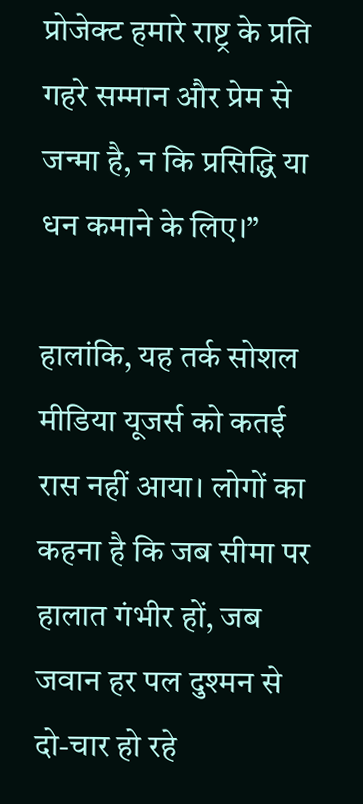प्रोजेक्ट हमारे राष्ट्र के प्रति गहरे सम्मान और प्रेम से जन्मा है, न कि प्रसिद्धि या धन कमाने के लिए।”

हालांकि, यह तर्क सोशल मीडिया यूजर्स को कतई रास नहीं आया। लोगों का कहना है कि जब सीमा पर हालात गंभीर हों, जब जवान हर पल दुश्मन से दो-चार हो रहे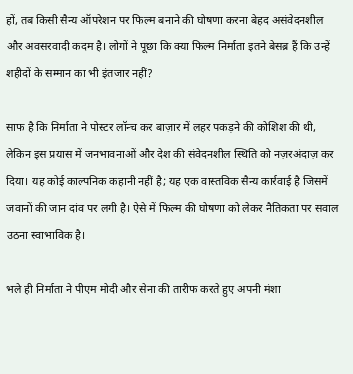हों, तब किसी सैन्य ऑपरेशन पर फिल्म बनाने की घोषणा करना बेहद असंवेदनशील और अवसरवादी कदम है। लोगों ने पूछा कि क्या फिल्म निर्माता इतने बेसब्र हैं कि उन्हें शहीदों के सम्मान का भी इंतजार नहीं?

साफ है कि निर्माता ने पोस्टर लॉन्च कर बाज़ार में लहर पकड़ने की कोशिश की थी, लेकिन इस प्रयास में जनभावनाओं और देश की संवेदनशील स्थिति को नज़रअंदाज़ कर दिया। यह कोई काल्पनिक कहानी नहीं है; यह एक वास्तविक सैन्य कार्रवाई है जिसमें जवानों की जान दांव पर लगी है। ऐसे में फिल्म की घोषणा को लेकर नैतिकता पर सवाल उठना स्वाभाविक है।

भले ही निर्माता ने पीएम मोदी और सेना की तारीफ करते हुए अपनी मंशा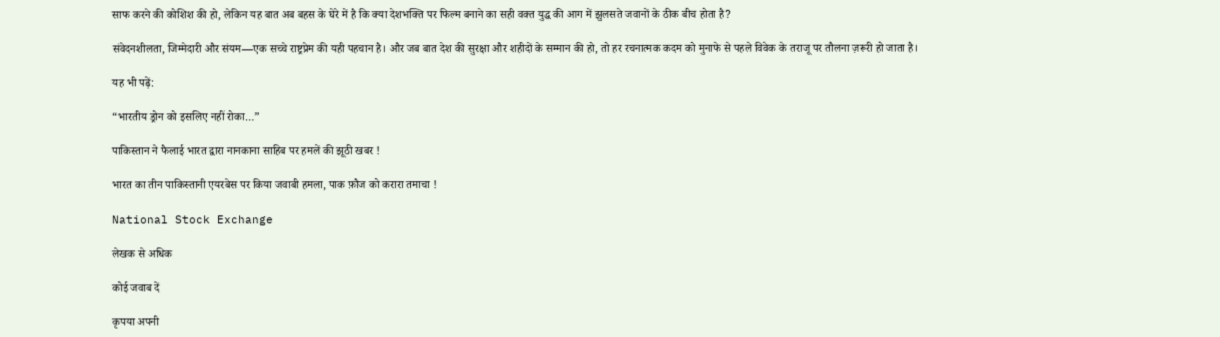साफ करने की कोशिश की हो, लेकिन यह बात अब बहस के घेरे में है कि क्या देशभक्ति पर फिल्म बनाने का सही वक्त युद्ध की आग में झुलसते जवानों के ठीक बीच होता है?

संवेदनशीलता, जिम्मेदारी और संयम—एक सच्चे राष्ट्रप्रेम की यही पहचान है। और जब बात देश की सुरक्षा और शहीदों के सम्मान की हो, तो हर रचनात्मक कदम को मुनाफे से पहले विवेक के तराजू पर तौलना ज़रूरी हो जाता है।

यह भी पढ़ें:

“भारतीय ड्रोन को इसलिए नहीं रोका…”

पाकिस्तान ने फैलाई भारत द्वारा नानकाना साहिब पर हमलें की झूठी खबर !

भारत का तीन पाकिस्तानी एयरबेस पर किया जवाबी हमला, पाक फ़ौज को करारा तमाचा !

National Stock Exchange

लेखक से अधिक

कोई जवाब दें

कृपया अपनी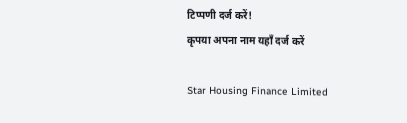टिप्पणी दर्ज करें!
कृपया अपना नाम यहाँ दर्ज करें

Star Housing Finance Limited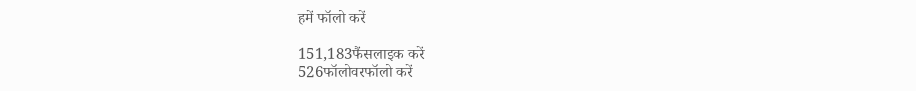हमें फॉलो करें

151,183फैंसलाइक करें
526फॉलोवरफॉलो करें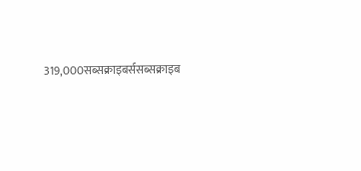319,000सब्सक्राइबर्ससब्सक्राइब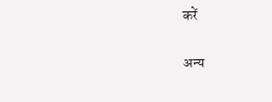करें

अन्य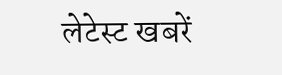लेटेस्ट खबरें